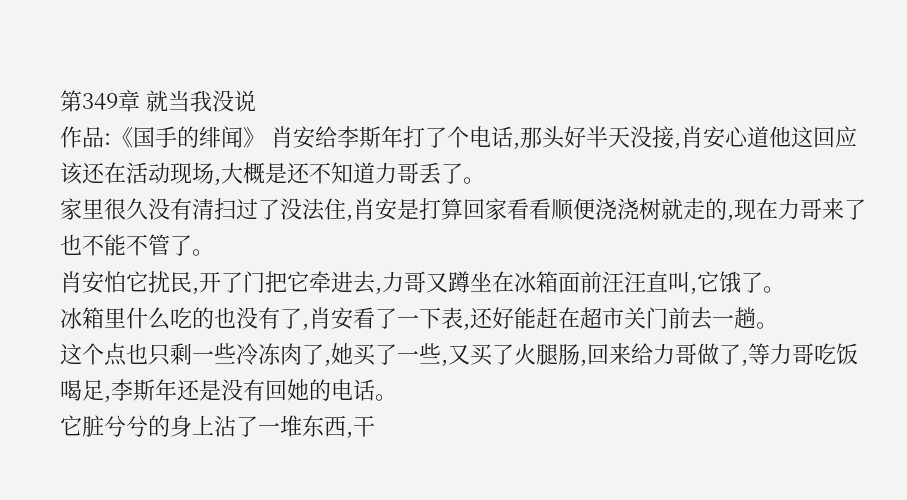第349章 就当我没说
作品:《国手的绯闻》 肖安给李斯年打了个电话,那头好半天没接,肖安心道他这回应该还在活动现场,大概是还不知道力哥丢了。
家里很久没有清扫过了没法住,肖安是打算回家看看顺便浇浇树就走的,现在力哥来了也不能不管了。
肖安怕它扰民,开了门把它牵进去,力哥又蹲坐在冰箱面前汪汪直叫,它饿了。
冰箱里什么吃的也没有了,肖安看了一下表,还好能赶在超市关门前去一趟。
这个点也只剩一些冷冻肉了,她买了一些,又买了火腿肠,回来给力哥做了,等力哥吃饭喝足,李斯年还是没有回她的电话。
它脏兮兮的身上沾了一堆东西,干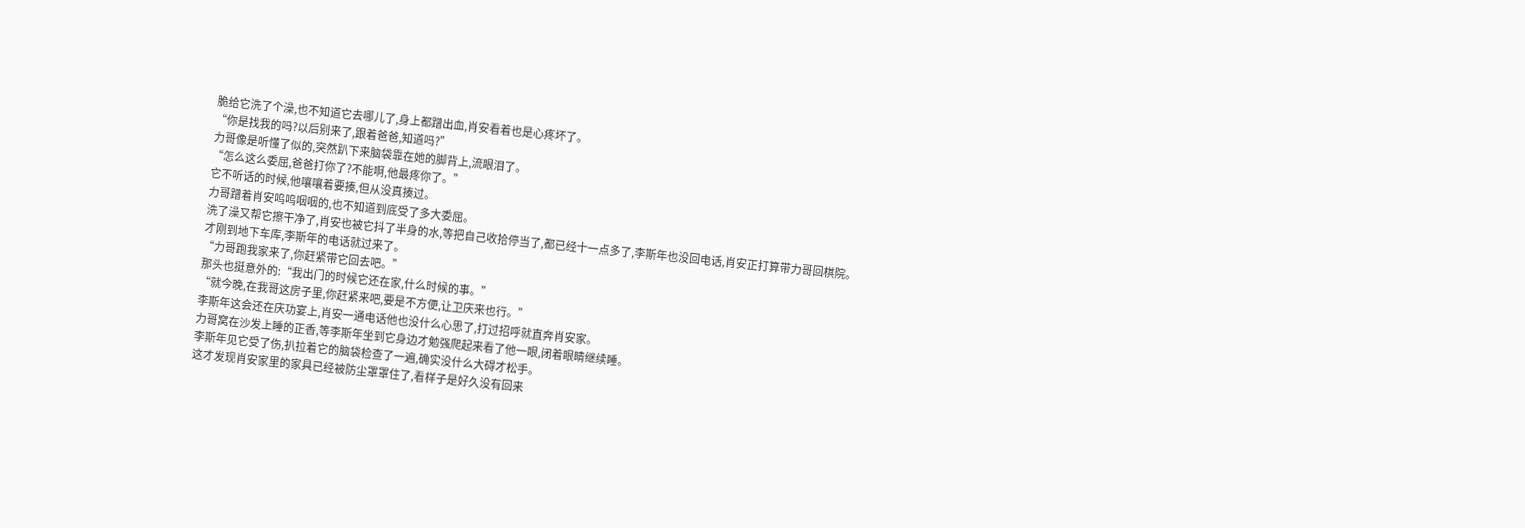脆给它洗了个澡,也不知道它去哪儿了,身上都蹭出血,肖安看着也是心疼坏了。
“你是找我的吗?以后别来了,跟着爸爸,知道吗?”
力哥像是听懂了似的,突然趴下来脑袋靠在她的脚背上,流眼泪了。
“怎么这么委屈,爸爸打你了?不能啊,他最疼你了。”
它不听话的时候,他嚷嚷着要揍,但从没真揍过。
力哥蹭着肖安呜呜咽咽的,也不知道到底受了多大委屈。
洗了澡又帮它擦干净了,肖安也被它抖了半身的水,等把自己收拾停当了,都已经十一点多了,李斯年也没回电话,肖安正打算带力哥回棋院。
才刚到地下车库,李斯年的电话就过来了。
“力哥跑我家来了,你赶紧带它回去吧。”
那头也挺意外的:“我出门的时候它还在家,什么时候的事。”
“就今晚,在我哥这房子里,你赶紧来吧,要是不方便,让卫庆来也行。”
李斯年这会还在庆功宴上,肖安一通电话他也没什么心思了,打过招呼就直奔肖安家。
力哥窝在沙发上睡的正香,等李斯年坐到它身边才勉强爬起来看了他一眼,闭着眼睛继续睡。
李斯年见它受了伤,扒拉着它的脑袋检查了一遍,确实没什么大碍才松手。
这才发现肖安家里的家具已经被防尘罩罩住了,看样子是好久没有回来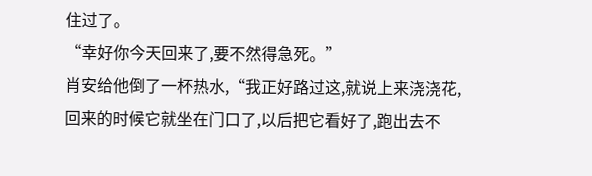住过了。
“幸好你今天回来了,要不然得急死。”
肖安给他倒了一杯热水,“我正好路过这,就说上来浇浇花,回来的时候它就坐在门口了,以后把它看好了,跑出去不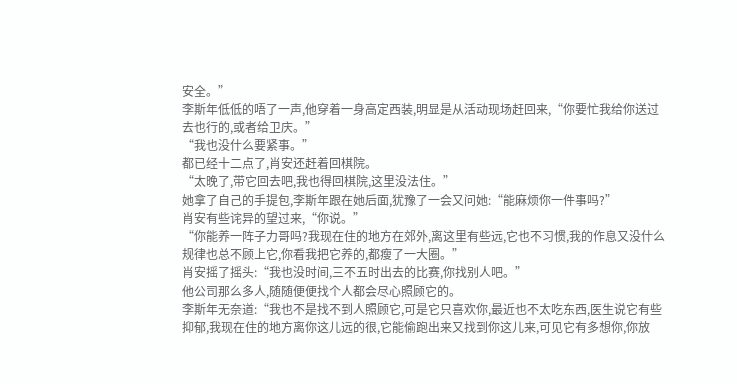安全。”
李斯年低低的唔了一声,他穿着一身高定西装,明显是从活动现场赶回来,“你要忙我给你送过去也行的,或者给卫庆。”
“我也没什么要紧事。”
都已经十二点了,肖安还赶着回棋院。
“太晚了,带它回去吧,我也得回棋院,这里没法住。”
她拿了自己的手提包,李斯年跟在她后面,犹豫了一会又问她:“能麻烦你一件事吗?”
肖安有些诧异的望过来,“你说。”
“你能养一阵子力哥吗?我现在住的地方在郊外,离这里有些远,它也不习惯,我的作息又没什么规律也总不顾上它,你看我把它养的,都瘦了一大圈。”
肖安摇了摇头:“我也没时间,三不五时出去的比赛,你找别人吧。”
他公司那么多人,随随便便找个人都会尽心照顾它的。
李斯年无奈道:“我也不是找不到人照顾它,可是它只喜欢你,最近也不太吃东西,医生说它有些抑郁,我现在住的地方离你这儿远的很,它能偷跑出来又找到你这儿来,可见它有多想你,你放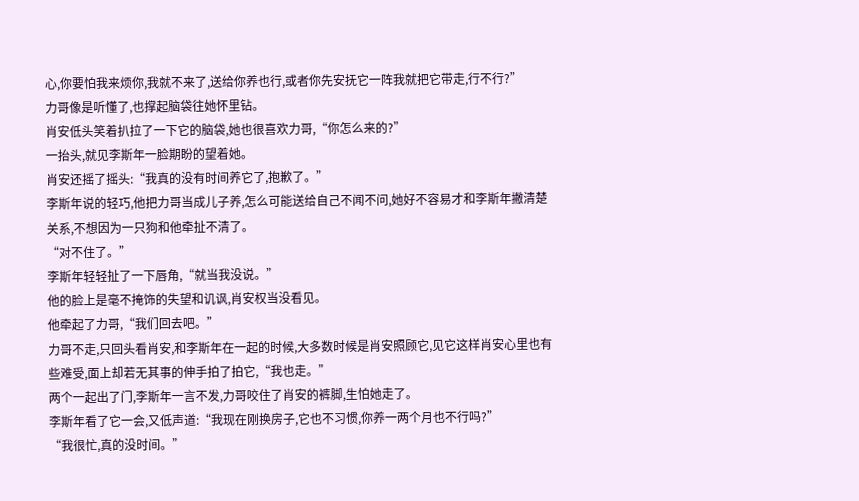心,你要怕我来烦你,我就不来了,送给你养也行,或者你先安抚它一阵我就把它带走,行不行?”
力哥像是听懂了,也撑起脑袋往她怀里钻。
肖安低头笑着扒拉了一下它的脑袋,她也很喜欢力哥,“你怎么来的?”
一抬头,就见李斯年一脸期盼的望着她。
肖安还摇了摇头:“我真的没有时间养它了,抱歉了。”
李斯年说的轻巧,他把力哥当成儿子养,怎么可能送给自己不闻不问,她好不容易才和李斯年撇清楚关系,不想因为一只狗和他牵扯不清了。
“对不住了。”
李斯年轻轻扯了一下唇角,“就当我没说。”
他的脸上是毫不掩饰的失望和讥讽,肖安权当没看见。
他牵起了力哥,“我们回去吧。”
力哥不走,只回头看肖安,和李斯年在一起的时候,大多数时候是肖安照顾它,见它这样肖安心里也有些难受,面上却若无其事的伸手拍了拍它,“我也走。”
两个一起出了门,李斯年一言不发,力哥咬住了肖安的裤脚,生怕她走了。
李斯年看了它一会,又低声道:“我现在刚换房子,它也不习惯,你养一两个月也不行吗?”
“我很忙,真的没时间。”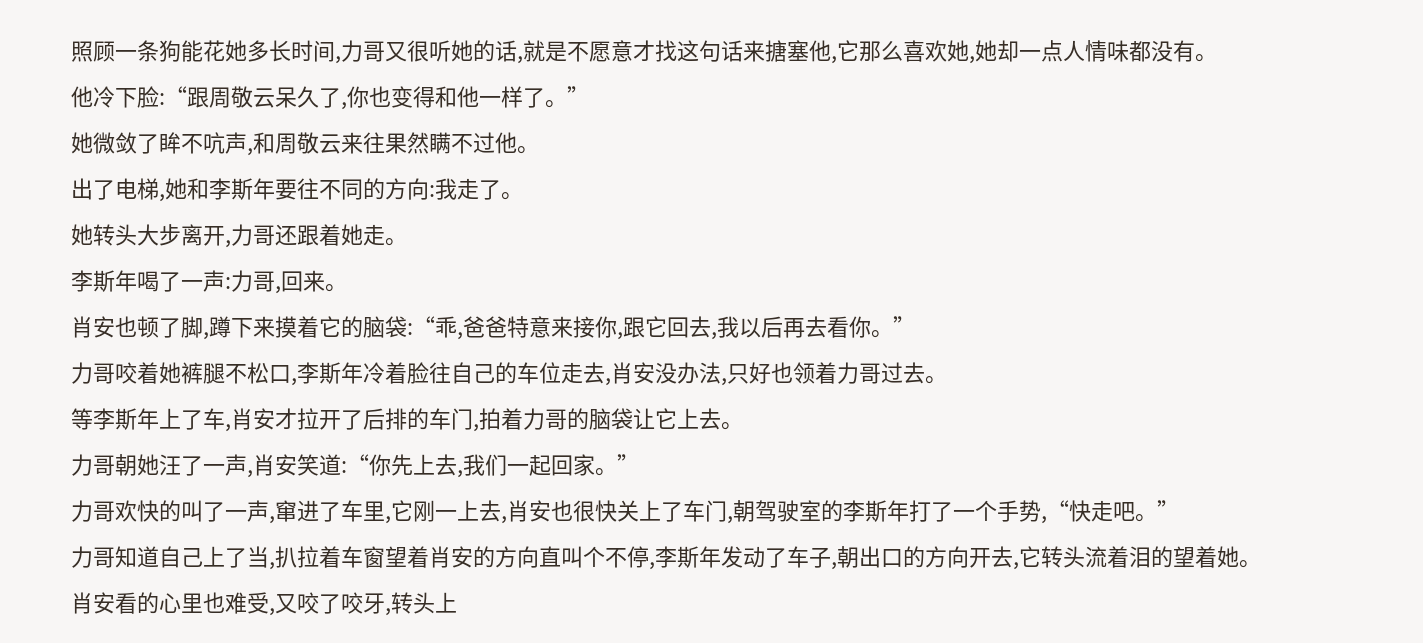照顾一条狗能花她多长时间,力哥又很听她的话,就是不愿意才找这句话来搪塞他,它那么喜欢她,她却一点人情味都没有。
他冷下脸:“跟周敬云呆久了,你也变得和他一样了。”
她微敛了眸不吭声,和周敬云来往果然瞒不过他。
出了电梯,她和李斯年要往不同的方向:我走了。
她转头大步离开,力哥还跟着她走。
李斯年喝了一声:力哥,回来。
肖安也顿了脚,蹲下来摸着它的脑袋:“乖,爸爸特意来接你,跟它回去,我以后再去看你。”
力哥咬着她裤腿不松口,李斯年冷着脸往自己的车位走去,肖安没办法,只好也领着力哥过去。
等李斯年上了车,肖安才拉开了后排的车门,拍着力哥的脑袋让它上去。
力哥朝她汪了一声,肖安笑道:“你先上去,我们一起回家。”
力哥欢快的叫了一声,窜进了车里,它刚一上去,肖安也很快关上了车门,朝驾驶室的李斯年打了一个手势,“快走吧。”
力哥知道自己上了当,扒拉着车窗望着肖安的方向直叫个不停,李斯年发动了车子,朝出口的方向开去,它转头流着泪的望着她。
肖安看的心里也难受,又咬了咬牙,转头上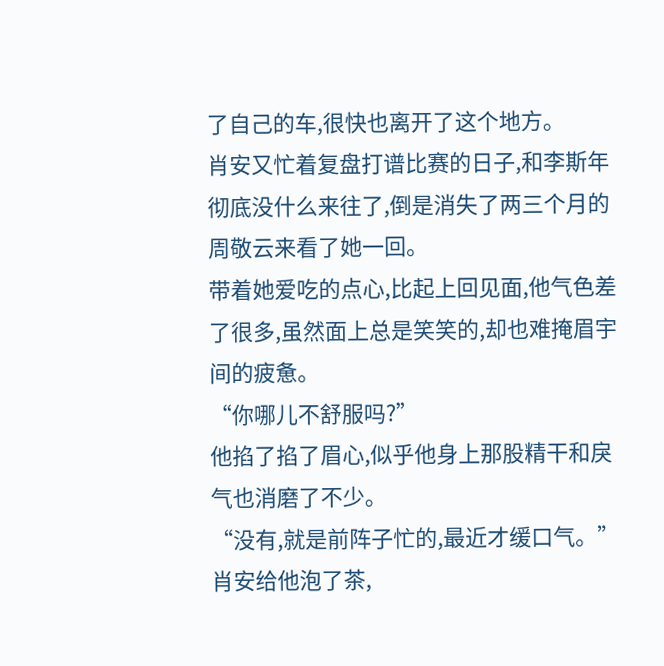了自己的车,很快也离开了这个地方。
肖安又忙着复盘打谱比赛的日子,和李斯年彻底没什么来往了,倒是消失了两三个月的周敬云来看了她一回。
带着她爱吃的点心,比起上回见面,他气色差了很多,虽然面上总是笑笑的,却也难掩眉宇间的疲惫。
“你哪儿不舒服吗?”
他掐了掐了眉心,似乎他身上那股精干和戾气也消磨了不少。
“没有,就是前阵子忙的,最近才缓口气。”
肖安给他泡了茶,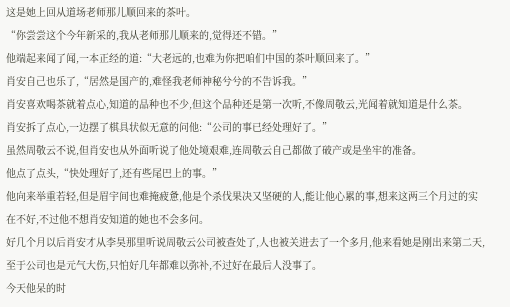这是她上回从道场老师那儿顺回来的茶叶。
“你尝尝这个今年新采的,我从老师那儿顺来的,觉得还不错。”
他端起来闻了闻,一本正经的道:“大老远的,也难为你把咱们中国的茶叶顺回来了。”
肖安自己也乐了,“居然是国产的,难怪我老师神秘兮兮的不告诉我。”
肖安喜欢喝茶就着点心,知道的品种也不少,但这个品种还是第一次听,不像周敬云,光闻着就知道是什么茶。
肖安拆了点心,一边摆了棋具状似无意的问他:“公司的事已经处理好了。”
虽然周敬云不说,但肖安也从外面听说了他处境艰难,连周敬云自己都做了破产或是坐牢的准备。
他点了点头,“快处理好了,还有些尾巴上的事。”
他向来举重若轻,但是眉宇间也难掩疲惫,他是个杀伐果决又坚硬的人,能让他心累的事,想来这两三个月过的实在不好,不过他不想肖安知道的她也不会多问。
好几个月以后肖安才从李昊那里听说周敬云公司被查处了,人也被关进去了一个多月,他来看她是刚出来第二天,至于公司也是元气大伤,只怕好几年都难以弥补,不过好在最后人没事了。
今天他呆的时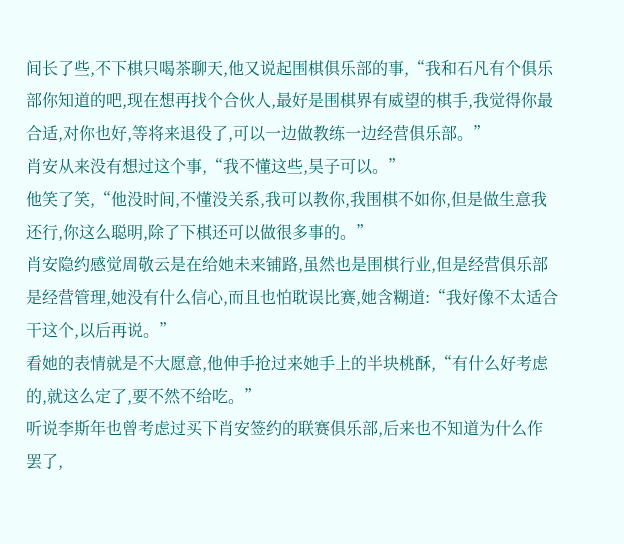间长了些,不下棋只喝茶聊天,他又说起围棋俱乐部的事,“我和石凡有个俱乐部你知道的吧,现在想再找个合伙人,最好是围棋界有威望的棋手,我觉得你最合适,对你也好,等将来退役了,可以一边做教练一边经营俱乐部。”
肖安从来没有想过这个事,“我不懂这些,昊子可以。”
他笑了笑,“他没时间,不懂没关系,我可以教你,我围棋不如你,但是做生意我还行,你这么聪明,除了下棋还可以做很多事的。”
肖安隐约感觉周敬云是在给她未来铺路,虽然也是围棋行业,但是经营俱乐部是经营管理,她没有什么信心,而且也怕耽误比赛,她含糊道:“我好像不太适合干这个,以后再说。”
看她的表情就是不大愿意,他伸手抢过来她手上的半块桃酥,“有什么好考虑的,就这么定了,要不然不给吃。”
听说李斯年也曾考虑过买下肖安签约的联赛俱乐部,后来也不知道为什么作罢了,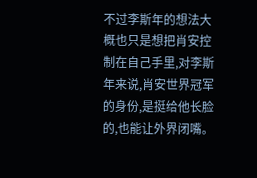不过李斯年的想法大概也只是想把肖安控制在自己手里,对李斯年来说,肖安世界冠军的身份,是挺给他长脸的,也能让外界闭嘴。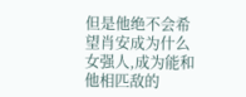但是他绝不会希望肖安成为什么女强人,成为能和他相匹敌的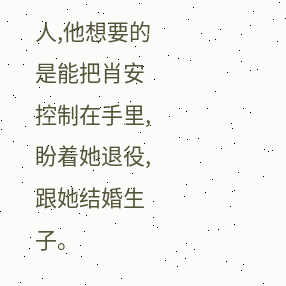人,他想要的是能把肖安控制在手里,盼着她退役,跟她结婚生子。